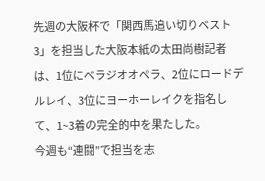先週の大阪杯で「関西馬追い切りベスト3」を担当した大阪本紙の太田尚樹記者は、1位にベラジオオペラ、2位にロードデルレイ、3位にヨーホーレイクを指名して、1~3着の完全的中を果たした。
今週も“連闘”で担当を志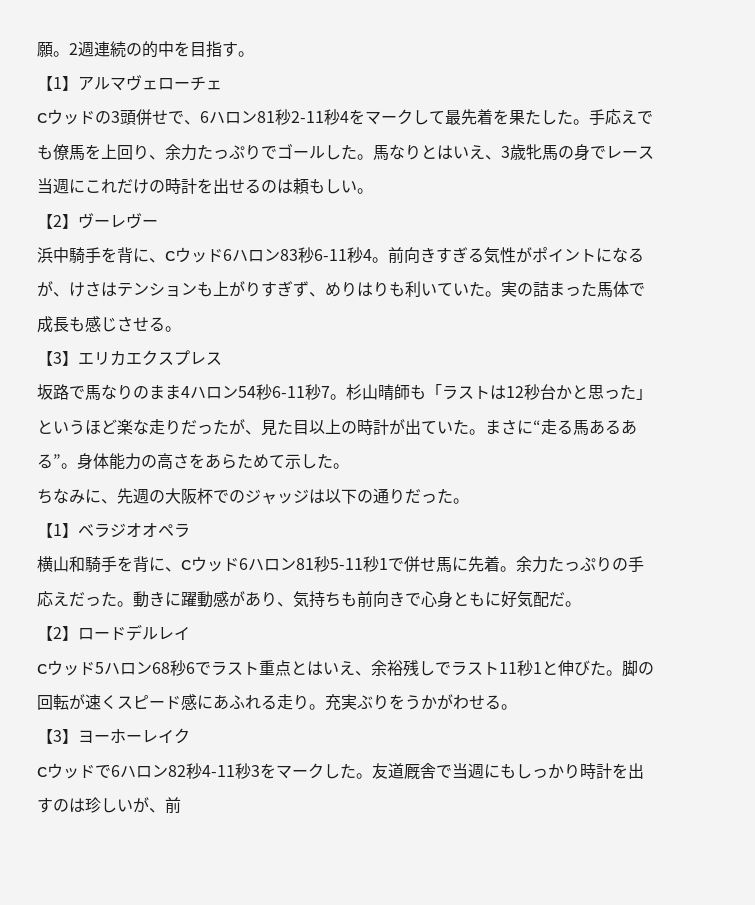願。2週連続の的中を目指す。
【1】アルマヴェローチェ
Cウッドの3頭併せで、6ハロン81秒2-11秒4をマークして最先着を果たした。手応えでも僚馬を上回り、余力たっぷりでゴールした。馬なりとはいえ、3歳牝馬の身でレース当週にこれだけの時計を出せるのは頼もしい。
【2】ヴーレヴー
浜中騎手を背に、Cウッド6ハロン83秒6-11秒4。前向きすぎる気性がポイントになるが、けさはテンションも上がりすぎず、めりはりも利いていた。実の詰まった馬体で成長も感じさせる。
【3】エリカエクスプレス
坂路で馬なりのまま4ハロン54秒6-11秒7。杉山晴師も「ラストは12秒台かと思った」というほど楽な走りだったが、見た目以上の時計が出ていた。まさに“走る馬あるある”。身体能力の高さをあらためて示した。
ちなみに、先週の大阪杯でのジャッジは以下の通りだった。
【1】ベラジオオペラ
横山和騎手を背に、Cウッド6ハロン81秒5-11秒1で併せ馬に先着。余力たっぷりの手応えだった。動きに躍動感があり、気持ちも前向きで心身ともに好気配だ。
【2】ロードデルレイ
Cウッド5ハロン68秒6でラスト重点とはいえ、余裕残しでラスト11秒1と伸びた。脚の回転が速くスピード感にあふれる走り。充実ぶりをうかがわせる。
【3】ヨーホーレイク
Cウッドで6ハロン82秒4-11秒3をマークした。友道厩舎で当週にもしっかり時計を出すのは珍しいが、前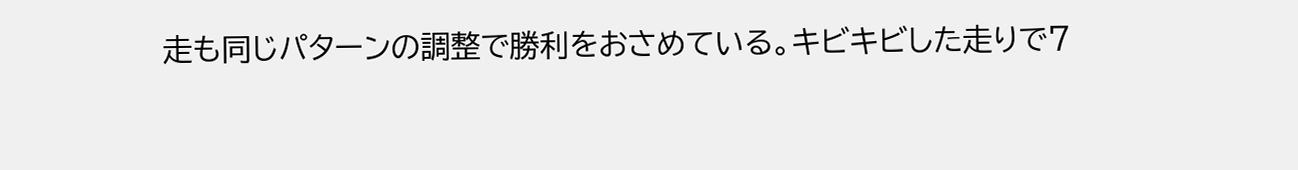走も同じパターンの調整で勝利をおさめている。キビキビした走りで7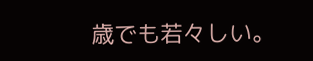歳でも若々しい。